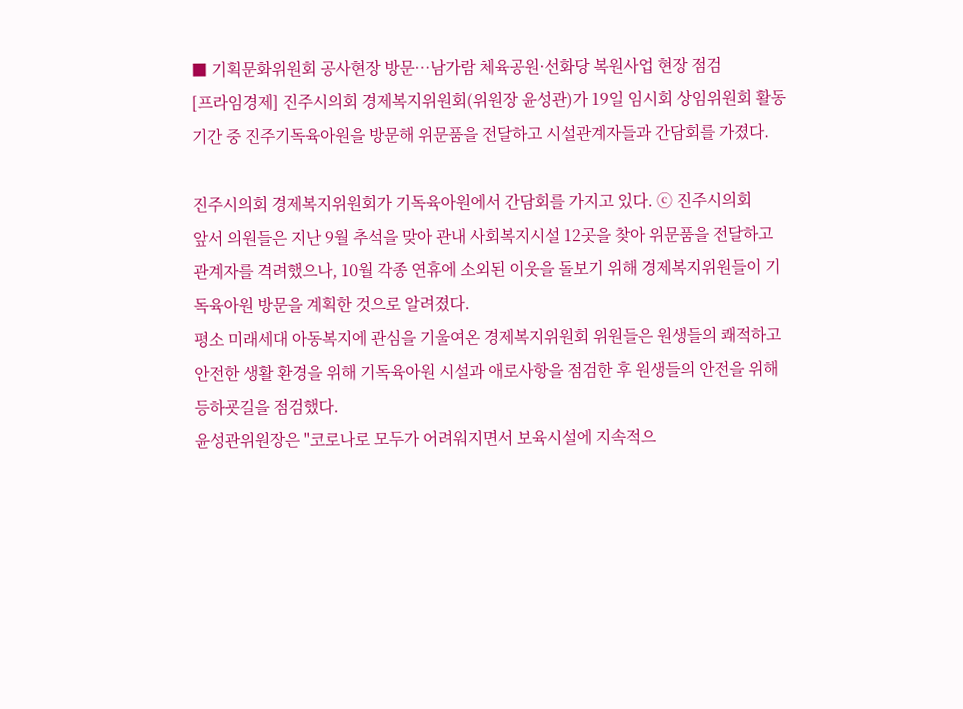■ 기획문화위원회 공사현장 방문…남가람 체육공원·선화당 복원사업 현장 점검
[프라임경제] 진주시의회 경제복지위원회(위원장 윤성관)가 19일 임시회 상임위원회 활동 기간 중 진주기독육아원을 방문해 위문품을 전달하고 시설관계자들과 간담회를 가졌다.

진주시의회 경제복지위원회가 기독육아원에서 간담회를 가지고 있다. ⓒ 진주시의회
앞서 의원들은 지난 9월 추석을 맞아 관내 사회복지시설 12곳을 찾아 위문품을 전달하고 관계자를 격려했으나, 10월 각종 연휴에 소외된 이웃을 돌보기 위해 경제복지위원들이 기독육아원 방문을 계획한 것으로 알려졌다.
평소 미래세대 아동복지에 관심을 기울여온 경제복지위원회 위원들은 원생들의 쾌적하고 안전한 생활 환경을 위해 기독육아원 시설과 애로사항을 점검한 후 원생들의 안전을 위해 등하굣길을 점검했다.
윤성관위원장은 "코로나로 모두가 어려워지면서 보육시설에 지속적으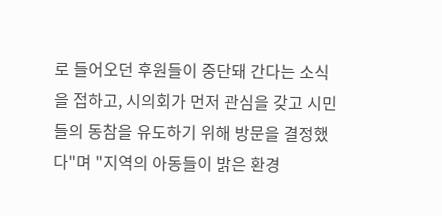로 들어오던 후원들이 중단돼 간다는 소식을 접하고, 시의회가 먼저 관심을 갖고 시민들의 동참을 유도하기 위해 방문을 결정했다"며 "지역의 아동들이 밝은 환경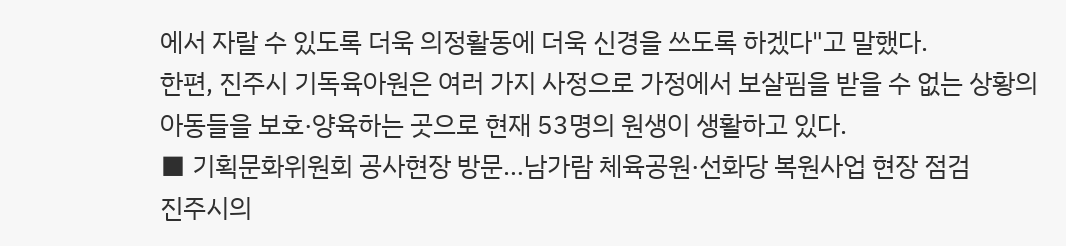에서 자랄 수 있도록 더욱 의정활동에 더욱 신경을 쓰도록 하겠다"고 말했다.
한편, 진주시 기독육아원은 여러 가지 사정으로 가정에서 보살핌을 받을 수 없는 상황의 아동들을 보호·양육하는 곳으로 현재 53명의 원생이 생활하고 있다.
■ 기획문화위원회 공사현장 방문…남가람 체육공원·선화당 복원사업 현장 점검
진주시의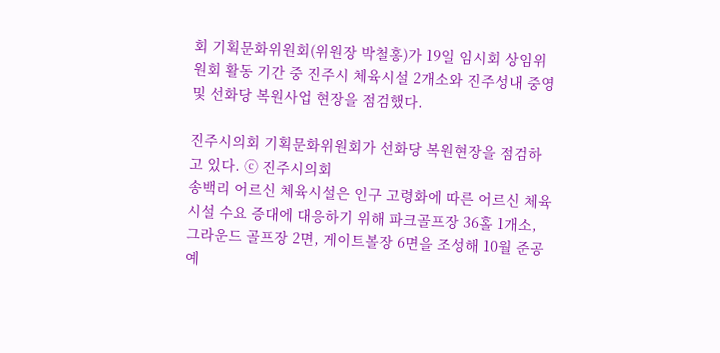회 기획문화위원회(위원장 박철홍)가 19일 임시회 상임위원회 활동 기간 중 진주시 체육시설 2개소와 진주성내 중영 및 선화당 복원사업 현장을 점검했다.

진주시의회 기획문화위원회가 선화당 복원현장을 점검하고 있다. ⓒ 진주시의회
송백리 어르신 체육시설은 인구 고령화에 따른 어르신 체육시설 수요 증대에 대응하기 위해 파크골프장 36홀 1개소, 그라운드 골프장 2면, 게이트볼장 6면을 조성해 10월 준공예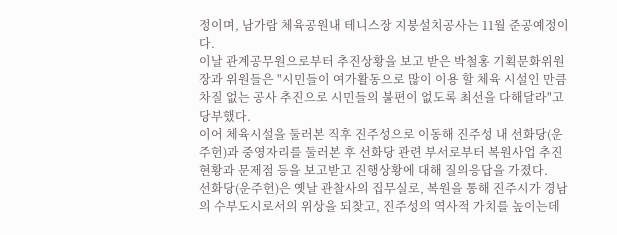정이며, 남가람 체육공원내 테니스장 지붕설치공사는 11월 준공예정이다.
이날 관계공무원으로부터 추진상황을 보고 받은 박철홍 기획문화위원장과 위원들은 "시민들이 여가활동으로 많이 이용 할 체육 시설인 만큼 차질 없는 공사 추진으로 시민들의 불편이 없도록 최선을 다해달라"고 당부했다.
이어 체육시설을 둘러본 직후 진주성으로 이동해 진주성 내 선화당(운주헌)과 중영자리를 둘러본 후 선화당 관련 부서로부터 복원사업 추진현황과 문제점 등을 보고받고 진행상황에 대해 질의응답을 가졌다.
선화당(운주헌)은 옛날 관찰사의 집무실로, 복원을 통해 진주시가 경남의 수부도시로서의 위상을 되찾고, 진주성의 역사적 가치를 높이는데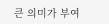큰 의미가 부여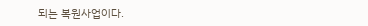되는 복원사업이다.